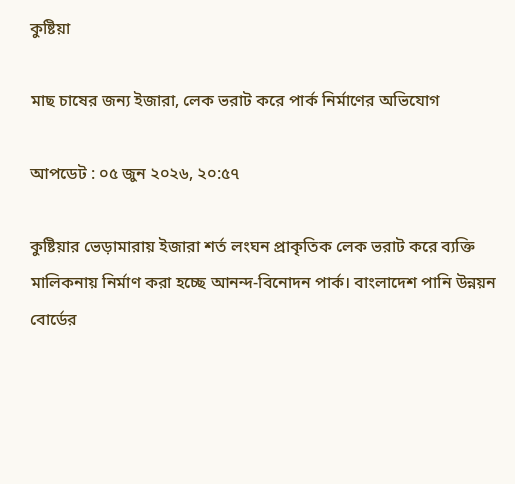কুষ্টিয়া

মাছ চাষের জন্য ইজারা, লেক ভরাট করে পার্ক নির্মাণের অভিযোগ

আপডেট : ০৫ জুন ২০২৬, ২০:৫৭

কুষ্টিয়ার ভেড়ামারায় ইজারা শর্ত লংঘন প্রাকৃতিক লেক ভরাট করে ব্যক্তি মালিকনায় নির্মাণ করা হচ্ছে আনন্দ-বিনোদন পার্ক। বাংলাদেশ পানি উন্নয়ন বোর্ডের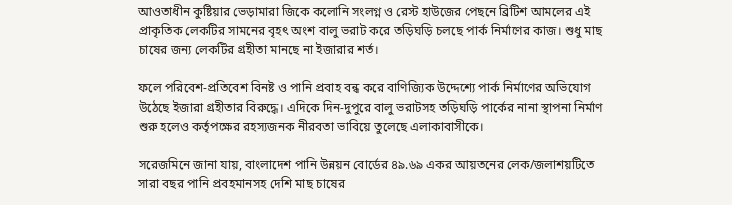আওতাধীন কুষ্টিয়ার ভেড়ামারা জিকে কলোনি সংলগ্ন ও রেস্ট হাউজের পেছনে ব্রিটিশ আমলের এই প্রাকৃতিক লেকটির সামনের বৃহৎ অংশ বালু ভরাট করে তড়িঘড়ি চলছে পার্ক নির্মাণের কাজ। শুধু মাছ চাষের জন্য লেকটির গ্রহীতা মানছে না ইজারার শর্ত।

ফলে পরিবেশ-প্রতিবেশ বিনষ্ট ও পানি প্রবাহ বন্ধ করে বাণিজ্যিক উদ্দেশ্যে পার্ক নির্মাণের অভিযোগ উঠেছে ইজারা গ্রহীতার বিরুদ্ধে। এদিকে দিন-দুপুরে বালু ভরাটসহ তড়িঘড়ি পার্কের নানা স্থাপনা নির্মাণ শুরু হলেও কর্তৃপক্ষের রহস্যজনক নীরবতা ভাবিয়ে তুলেছে এলাকাবাসীকে।

সরেজমিনে জানা যায়, বাংলাদেশ পানি উন্নয়ন বোর্ডের ৪৯.৬৯ একর আয়তনের লেক/জলাশয়টিতে সারা বছর পানি প্রবহমানসহ দেশি মাছ চাষের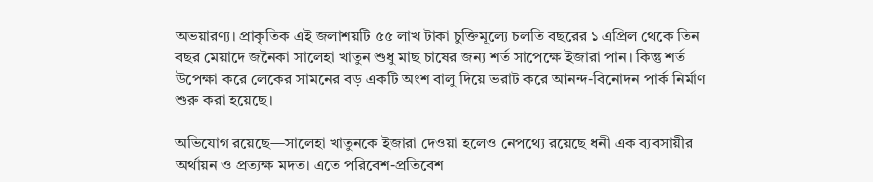অভয়ারণ্য। প্রাকৃতিক এই জলাশয়টি ৫৫ লাখ টাকা চুক্তিমূল্যে চলতি বছরের ১ এপ্রিল থেকে তিন বছর মেয়াদে জনৈকা সালেহা খাতুন শুধু মাছ চাষের জন্য শর্ত সাপেক্ষে ইজারা পান। কিন্তু শর্ত উপেক্ষা করে লেকের সামনের বড় একটি অংশ বালু দিয়ে ভরাট করে আনন্দ-বিনোদন পার্ক নির্মাণ শুরু করা হয়েছে।

অভিযোগ রয়েছে—সালেহা খাতুনকে ইজারা দেওয়া হলেও নেপথ্যে রয়েছে ধনী এক ব্যবসায়ীর অর্থায়ন ও প্রত্যক্ষ মদত। এতে পরিবেশ-প্রতিবেশ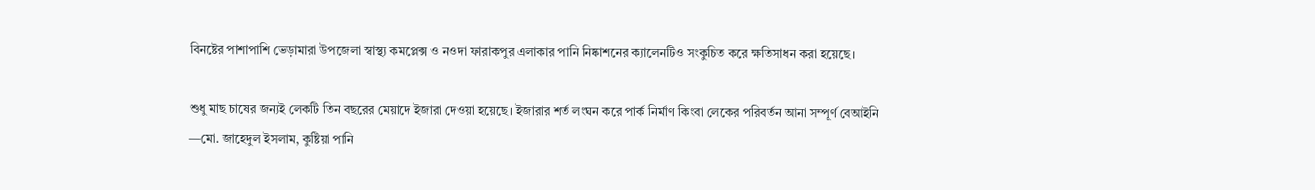বিনষ্টের পাশাপাশি ভেড়ামারা উপজেলা স্বাস্থ্য কমপ্লেক্স ও নওদা ফারাকপুর এলাকার পানি নিষ্কাশনের ক্যালেনটিও সংকুচিত করে ক্ষতিসাধন করা হয়েছে।

শুধু মাছ চাষের জন্যই লেকটি তিন বছরের মেয়াদে ইজারা দেওয়া হয়েছে। ইজারার শর্ত লংঘন করে পার্ক নির্মাণ কিংবা লেকের পরিবর্তন আনা সম্পূর্ণ বেআইনি
—মো. জাহেদুল ইসলাম, কুষ্টিয়া পানি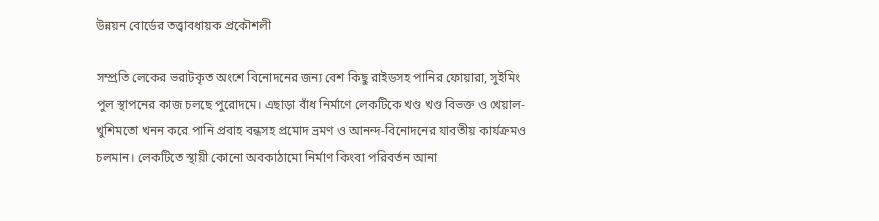উন্নয়ন বোর্ডের তত্ত্বাবধায়ক প্রকৌশলী

সম্প্রতি লেকের ভরাটকৃত অংশে বিনোদনের জন্য বেশ কিছু রাইডসহ পানির ফোয়ারা, সুইমিং পুল স্থাপনের কাজ চলছে পুরোদমে। এছাড়া বাঁধ নির্মাণে লেকটিকে খণ্ড খণ্ড বিভক্ত ও খেয়াল-খুশিমতো খনন করে পানি প্রবাহ বন্ধসহ প্রমোদ ভ্রমণ ও আনন্দ-বিনোদনের যাবতীয় কার্যক্রমও চলমান। লেকটিতে স্থায়ী কোনো অবকাঠামো নির্মাণ কিংবা পরিবর্তন আনা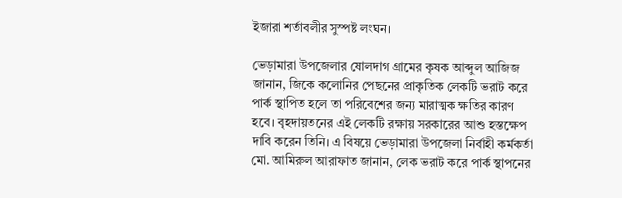ইজারা শর্তাবলীর সুস্পষ্ট লংঘন।

ভেড়ামারা উপজেলার ষোলদাগ গ্রামের কৃষক আব্দুল আজিজ জানান, জিকে কলোনির পেছনের প্রাকৃতিক লেকটি ভরাট করে পার্ক স্থাপিত হলে তা পরিবেশের জন্য মারাত্মক ক্ষতির কারণ হবে। বৃহদায়তনের এই লেকটি রক্ষায় সরকারের আশু হস্তক্ষেপ দাবি করেন তিনি। এ বিষয়ে ভেড়ামারা উপজেলা নির্বাহী কর্মকর্তা মো. আমিরুল আরাফাত জানান, লেক ভরাট করে পার্ক স্থাপনের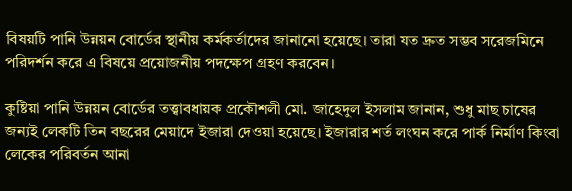বিষয়টি পানি উন্নয়ন বোর্ডের স্থানীয় কর্মকর্তাদের জানানো হয়েছে। তারা যত দ্রুত সম্ভব সরেজমিনে পরিদর্শন করে এ বিষয়ে প্রয়োজনীয় পদক্ষেপ গ্রহণ করবেন।

কুষ্টিয়া পানি উন্নয়ন বোর্ডের তত্ত্বাবধায়ক প্রকৌশলী মো. জাহেদুল ইসলাম জানান, শুধু মাছ চাষের জন্যই লেকটি তিন বছরের মেয়াদে ইজারা দেওয়া হয়েছে। ইজারার শর্ত লংঘন করে পার্ক নির্মাণ কিংবা লেকের পরিবর্তন আনা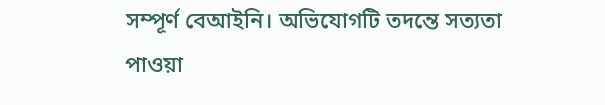সম্পূর্ণ বেআইনি। অভিযোগটি তদন্তে সত্যতা পাওয়া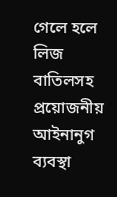গেলে হলে লিজ বাতিলসহ প্রয়োজনীয় আইনানুগ ব্যবস্থা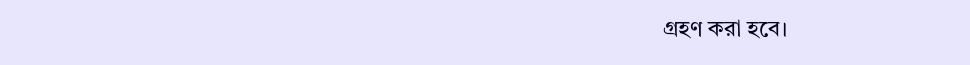গ্রহণ করা হবে।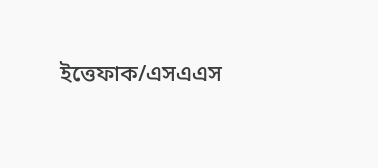ইত্তেফাক/এসএএস